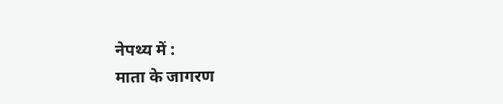नेपथ्य में :
माता के जागरण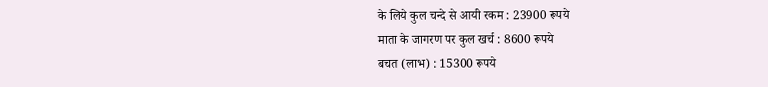के लिये कुल चन्दे से आयी रकम : 23900 रूपये
माता के जागरण पर कुल खर्च : 8600 रूपये
बचत (लाभ) : 15300 रूपये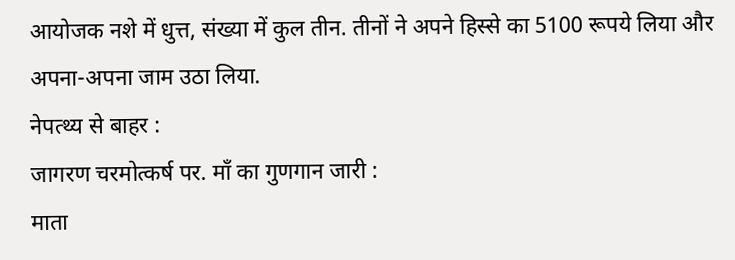आयोजक नशे में धुत्त, संख्या में कुल तीन. तीनों ने अपने हिस्से का 5100 रूपये लिया और अपना-अपना जाम उठा लिया.
नेपत्थ्य से बाहर :
जागरण चरमोत्कर्ष पर. माँ का गुणगान जारी :
माता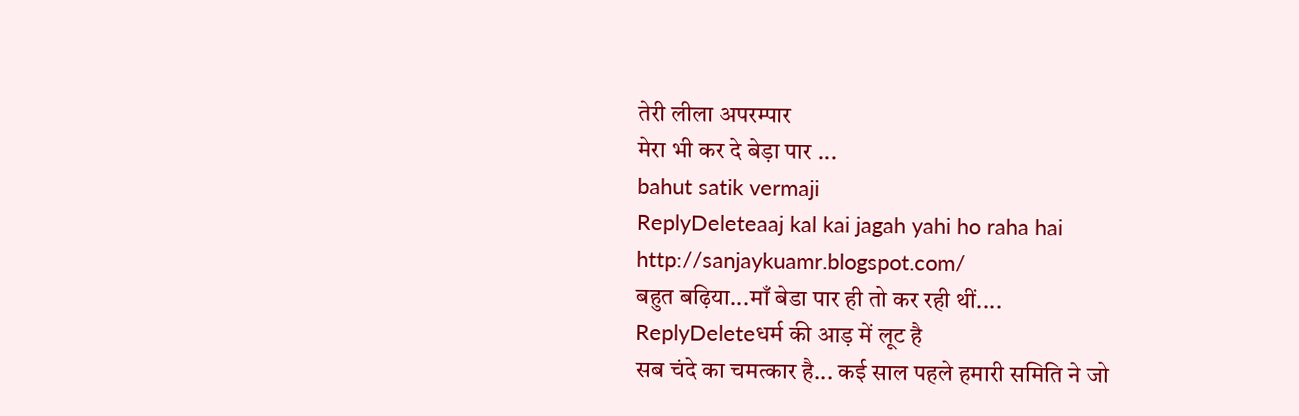तेरी लीला अपरम्पार
मेरा भी कर दे बेड़ा पार ...
bahut satik vermaji
ReplyDeleteaaj kal kai jagah yahi ho raha hai
http://sanjaykuamr.blogspot.com/
बहुत बढ़िया...माँ बेडा पार ही तो कर रही थीं....
ReplyDeleteधर्म की आड़ में लूट है
सब चंदे का चमत्कार है... कई साल पहले हमारी समिति ने जो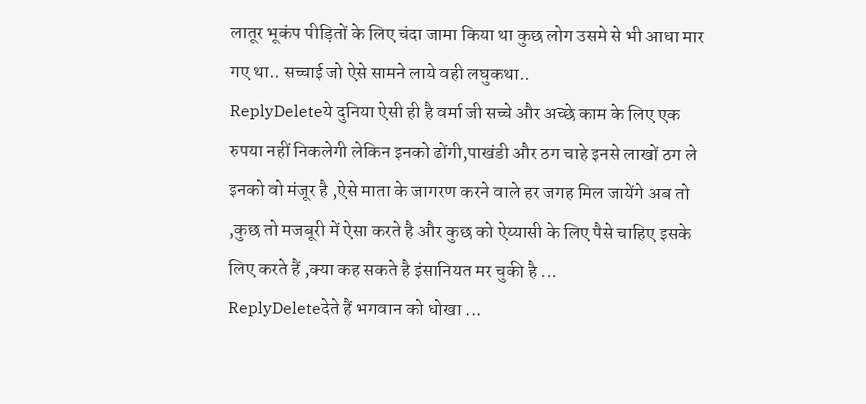लातूर भूकंप पीड़ितों के लिए चंदा जामा किया था कुछ लोग उसमे से भी आधा मार गए था.. सच्चाई जो ऐसे सामने लाये वही लघुकथा..
ReplyDeleteये दुनिया ऐसी ही है वर्मा जी सच्चे और अच्छे काम के लिए एक रुपया नहीं निकलेगी लेकिन इनको ढोंगी,पाखंडी और ठग चाहे इनसे लाखों ठग ले इनको वो मंजूर है ,ऐसे माता के जागरण करने वाले हर जगह मिल जायेंगे अब तो ,कुछ तो मजबूरी में ऐसा करते है और कुछ को ऐय्यासी के लिए पैसे चाहिए इसके लिए करते हैं ,क्या कह सकते है इंसानियत मर चुकी है ...
ReplyDeleteदेते हैं भगवान को धोखा ...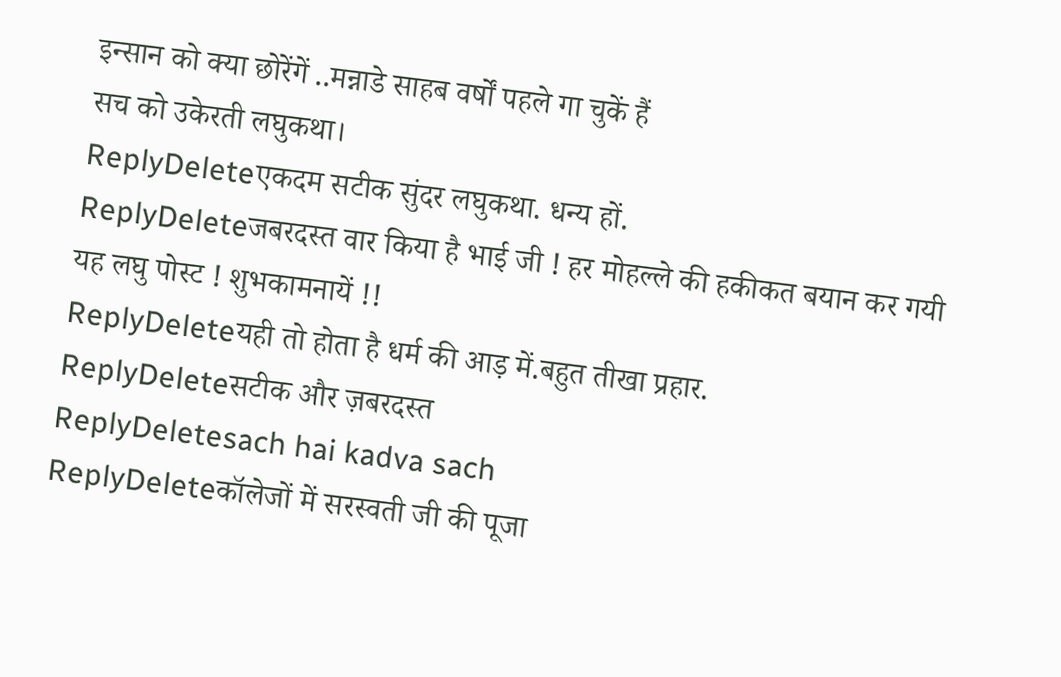इन्सान को क्या छोरेंगें ..मन्नाडे साहब वर्षों पहले गा चुकें हैं
सच को उकेरती लघुकथा।
ReplyDeleteएकदम सटीक सुंदर लघुकथा. धन्य हों.
ReplyDeleteजबरदस्त वार किया है भाई जी ! हर मोहल्ले की हकीकत बयान कर गयी यह लघु पोस्ट ! शुभकामनायें !!
ReplyDeleteयही तो होता है धर्म की आड़ में.बहुत तीखा प्रहार.
ReplyDeleteसटीक और ज़बरदस्त
ReplyDeletesach hai kadva sach
ReplyDeleteकॉलेजों में सरस्वती जी की पूजा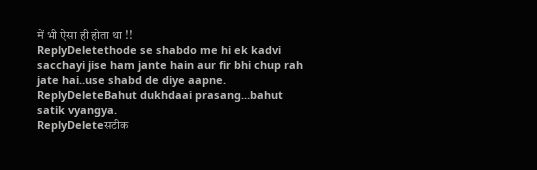में भी ऐसा ही होता था !!
ReplyDeletethode se shabdo me hi ek kadvi sacchayi jise ham jante hain aur fir bhi chup rah jate hai..use shabd de diye aapne.
ReplyDeleteBahut dukhdaai prasang...bahut satik vyangya.
ReplyDeleteसटीक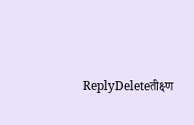ReplyDeleteतीक्ष्ण